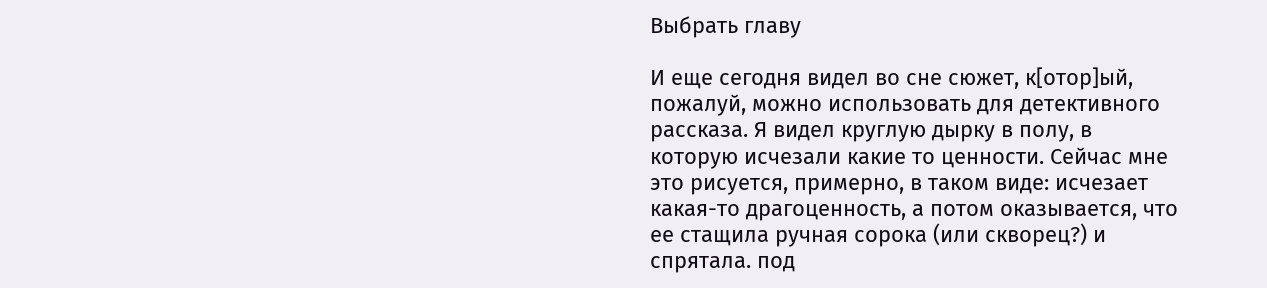Выбрать главу

И еще сегодня видел во сне сюжет, к[отор]ый, пожалуй, можно использовать для детективного рассказа. Я видел круглую дырку в полу, в которую исчезали какие то ценности. Сейчас мне это рисуется, примерно, в таком виде: исчезает какая-то драгоценность, а потом оказывается, что ее стащила ручная сорока (или скворец?) и спрятала. под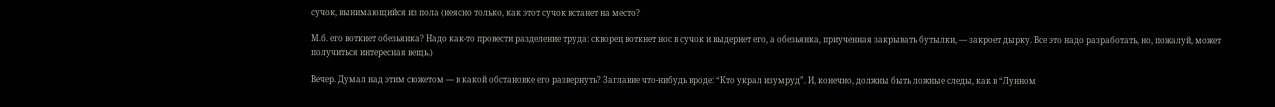сучок, вынимающийся из пола (неясно только, как этот сучок встанет на место?

М.б. его воткнет обезьянка? Надо как-то провести разделение труда: скворец воткнет нос в сучок и выдернет его, а обезьянка, приученная закрывать бутылки, — закроет дырку. Все это надо разработать, но, пожалуй, может получиться интересная вещь.)

Вечер. Думал над этим сюжетом — в какой обстановке его развернуть? Заглавие что-нибудь вроде: “Кто украл изумруд”. И, конечно, должны быть ложные следы, как в “Лунном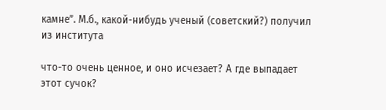камне”. М.б., какой-нибудь ученый (советский?) получил из института

что-то очень ценное, и оно исчезает? А где выпадает этот сучок?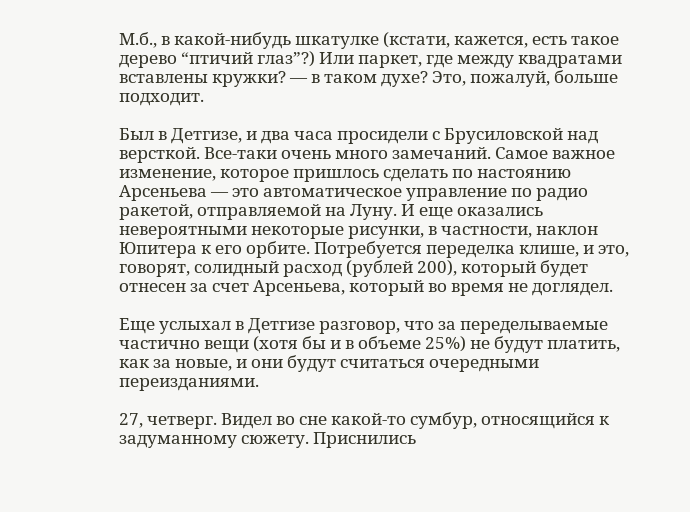М.б., в какой-нибудь шкатулке (кстати, кажется, есть такое дерево “птичий глаз”?) Или паркет, где между квадратами вставлены кружки? — в таком духе? Это, пожалуй, больше подходит.

Был в Детгизе, и два часа просидели с Брусиловской над версткой. Все-таки очень много замечаний. Самое важное изменение, которое пришлось сделать по настоянию Арсеньева — это автоматическое управление по радио ракетой, отправляемой на Луну. И еще оказались невероятными некоторые рисунки, в частности, наклон Юпитера к его орбите. Потребуется переделка клише, и это, говорят, солидный расход (рублей 200), который будет отнесен за счет Арсеньева, который во время не доглядел.

Еще услыхал в Детгизе разговор, что за переделываемые частично вещи (хотя бы и в объеме 25%) не будут платить, как за новые, и они будут считаться очередными переизданиями.

27, четверг. Видел во сне какой-то сумбур, относящийся к задуманному сюжету. Приснились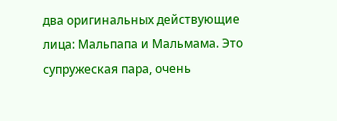два оригинальных действующие лица: Мальпапа и Мальмама. Это супружеская пара, очень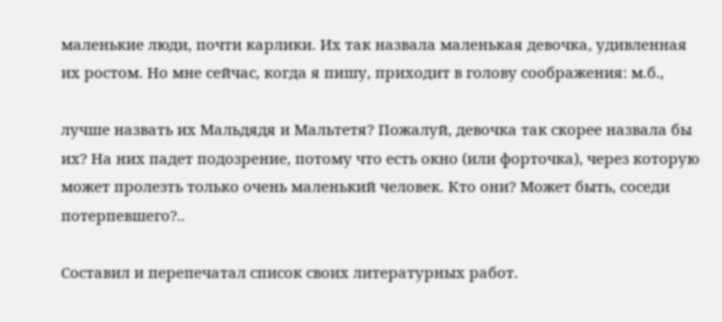маленькие люди, почти карлики. Их так назвала маленькая девочка, удивленная их ростом. Но мне сейчас, когда я пишу, приходит в голову соображения: м.б.,

лучше назвать их Мальдядя и Мальтетя? Пожалуй, девочка так скорее назвала бы их? На них падет подозрение, потому что есть окно (или форточка), через которую может пролезть только очень маленький человек. Кто они? Может быть, соседи потерпевшего?..

Составил и перепечатал список своих литературных работ.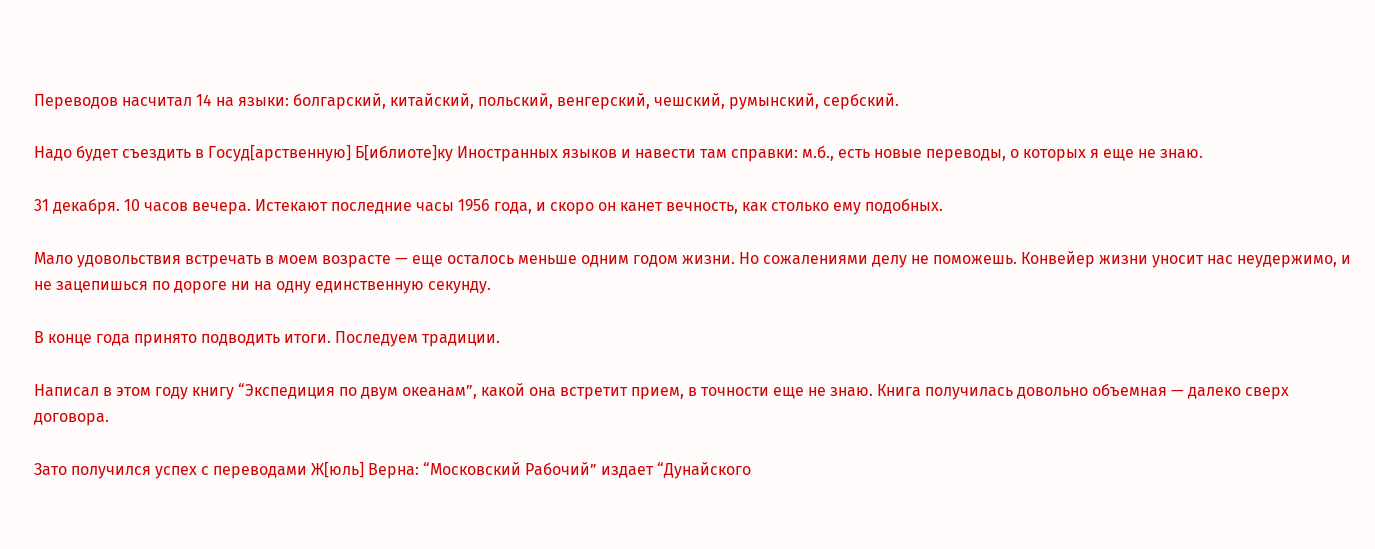Переводов насчитал 14 на языки: болгарский, китайский, польский, венгерский, чешский, румынский, сербский.

Надо будет съездить в Госуд[арственную] Б[иблиоте]ку Иностранных языков и навести там справки: м.б., есть новые переводы, о которых я еще не знаю.

31 декабря. 10 часов вечера. Истекают последние часы 1956 года, и скоро он канет вечность, как столько ему подобных.

Мало удовольствия встречать в моем возрасте — еще осталось меньше одним годом жизни. Но сожалениями делу не поможешь. Конвейер жизни уносит нас неудержимо, и не зацепишься по дороге ни на одну единственную секунду.

В конце года принято подводить итоги. Последуем традиции.

Написал в этом году книгу “Экспедиция по двум океанам”, какой она встретит прием, в точности еще не знаю. Книга получилась довольно объемная — далеко сверх договора.

Зато получился успех с переводами Ж[юль] Верна: “Московский Рабочий” издает “Дунайского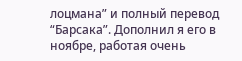лоцмана” и полный перевод “Барсака”. Дополнил я его в ноябре, работая очень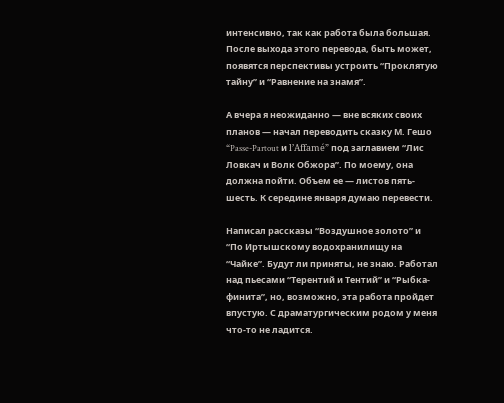интенсивно, так как работа была большая. После выхода этого перевода, быть может, появятся перспективы устроить “Проклятую тайну” и “Равнение на знамя”.

А вчера я неожиданно — вне всяких своих планов — начал переводить сказку М. Гешо “Passe-Partout и l’Affamé” под заглавием “Лис Ловкач и Волк Обжора”. По моему, она должна пойти. Объем ее — листов пять-шесть. К середине января думаю перевести.

Написал рассказы “Воздушное золото” и “По Иртышскому водохранилищу на “Чайке”. Будут ли приняты, не знаю. Работал над пьесами “Терентий и Тентий” и “Рыбка-финита”, но, возможно, эта работа пройдет впустую. С драматургическим родом у меня что-то не ладится.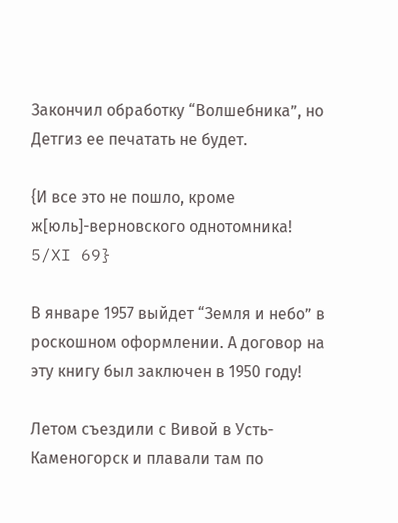Закончил обработку “Волшебника”, но Детгиз ее печатать не будет.

{И все это не пошло, кроме ж[юль]-верновского однотомника! 5/XI 69}

В январе 1957 выйдет “Земля и небо” в роскошном оформлении. А договор на эту книгу был заключен в 1950 году!

Летом съездили с Вивой в Усть-Каменогорск и плавали там по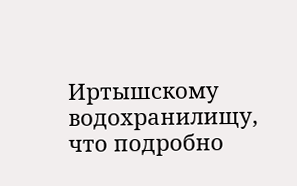Иртышскому водохранилищу, что подробно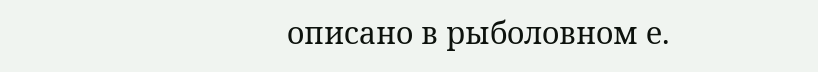описано в рыболовном е.